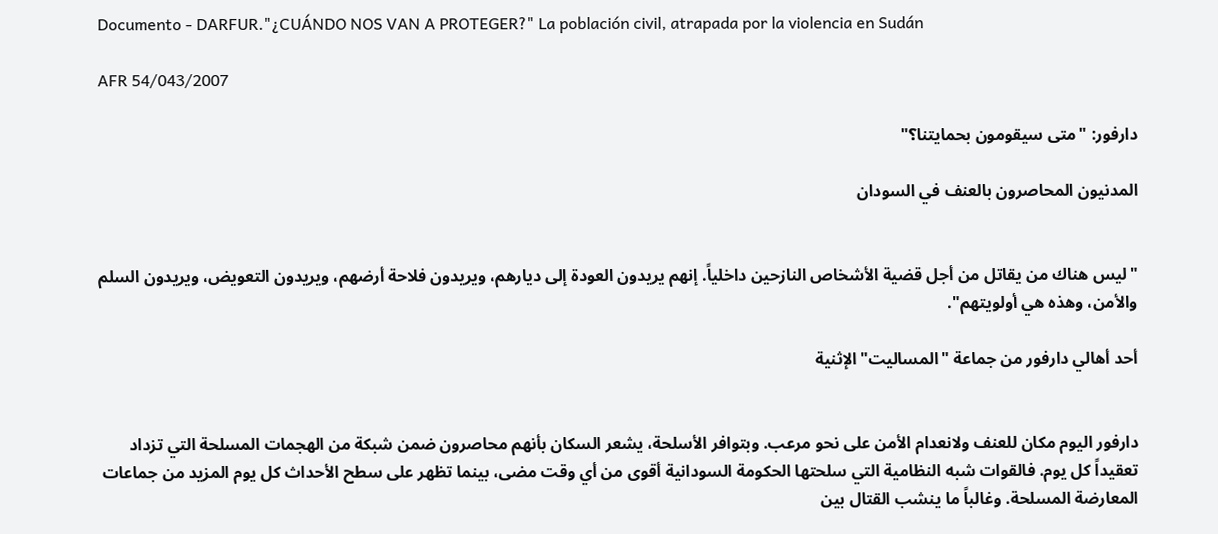Documento - DARFUR."¿CUÁNDO NOS VAN A PROTEGER?" La población civil, atrapada por la violencia en Sudán

AFR 54/043/2007

دارفور: "متى سيقومون بحمايتنا؟"

المدنيون المحاصرون بالعنف في السودان


"ليس هناك من يقاتل من أجل قضية الأشخاص النازحين داخلياً. إنهم يريدون العودة إلى ديارهم، ويريدون فلاحة أرضهم، ويريدون التعويض، ويريدون السلم والأمن، وهذه هي أولويتهم".

أحد أهالي دارفور من جماعة "المساليت"الإثنية


دارفور اليوم مكان للعنف ولانعدام الأمن على نحو مرعب. وبتوافر الأسلحة، يشعر السكان بأنهم محاصرون ضمن شبكة من الهجمات المسلحة التي تزداد تعقيداً كل يوم. فالقوات شبه النظامية التي سلحتها الحكومة السودانية أقوى من أي وقت مضى، بينما تظهر على سطح الأحداث كل يوم المزيد من جماعات المعارضة المسلحة. وغالباً ما ينشب القتال بين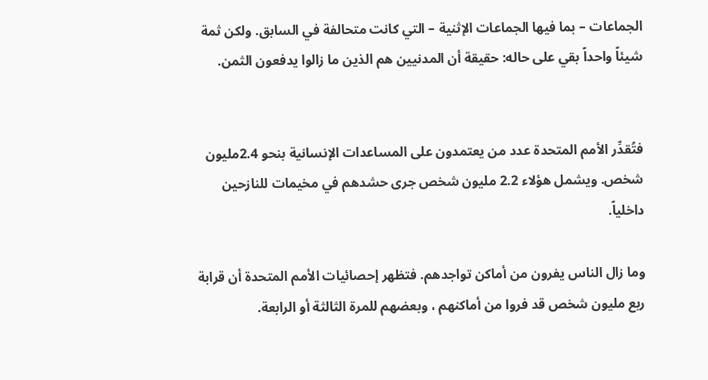الجماعات – بما فيها الجماعات الإثنية – التي كانت متحالفة في السابق. ولكن ثمة شيئاً واحداً بقي على حاله: حقيقة أن المدنيين هم الذين ما زالوا يدفعون الثمن.


فتُقدِّر الأمم المتحدة عدد من يعتمدون على المساعدات الإنسانية بنحو 2.4مليون شخص. ويشمل هؤلاء 2.2 مليون شخص جرى حشدهم في مخيمات للنازحين داخلياً.

وما زال الناس يفرون من أماكن تواجدهم. فتظهر إحصائيات الأمم المتحدة أن قرابة ربع مليون شخص قد فروا من أماكنهم ، وبعضهم للمرة الثالثة أو الرابعة.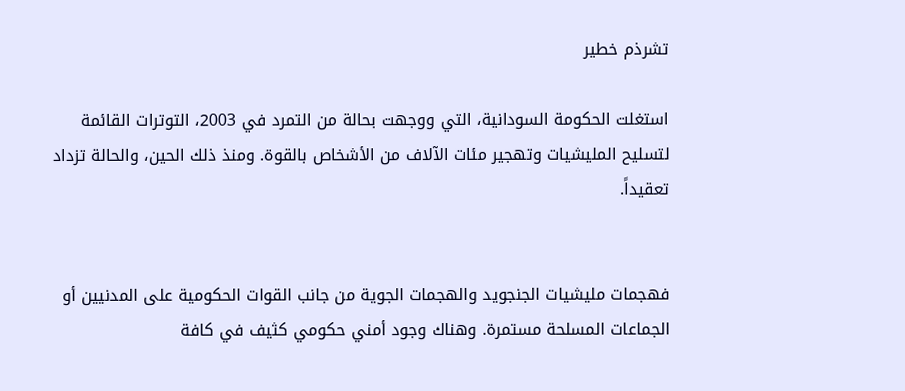تشرذم خطير

استغلت الحكومة السودانية، التي ووجهت بحالة من التمرد في 2003، التوترات القائمة لتسليح المليشيات وتهجير مئات الآلاف من الأشخاص بالقوة. ومنذ ذلك الحين، والحالة تزداد تعقيداً.


فهجمات مليشيات الجنجويد والهجمات الجوية من جانب القوات الحكومية على المدنيين أو الجماعات المسلحة مستمرة. وهناك وجود أمني حكومي كثيف في كافة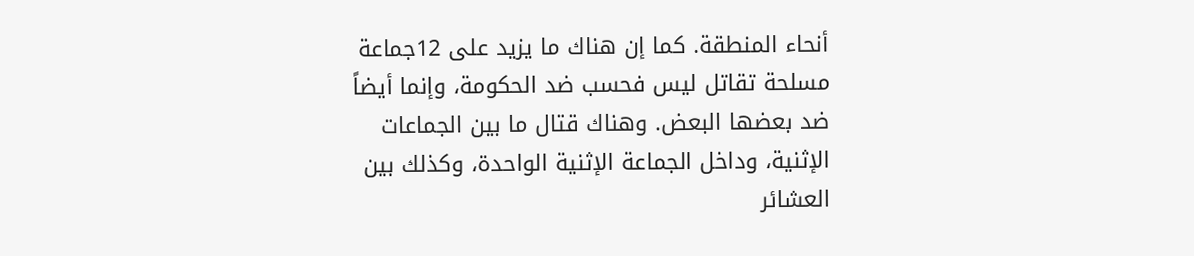أنحاء المنطقة. كما إن هناك ما يزيد على 12جماعة مسلحة تقاتل ليس فحسب ضد الحكومة، وإنما أيضاً ضد بعضها البعض. وهناك قتال ما بين الجماعات الإثنية، وداخل الجماعة الإثنية الواحدة، وكذلك بين العشائر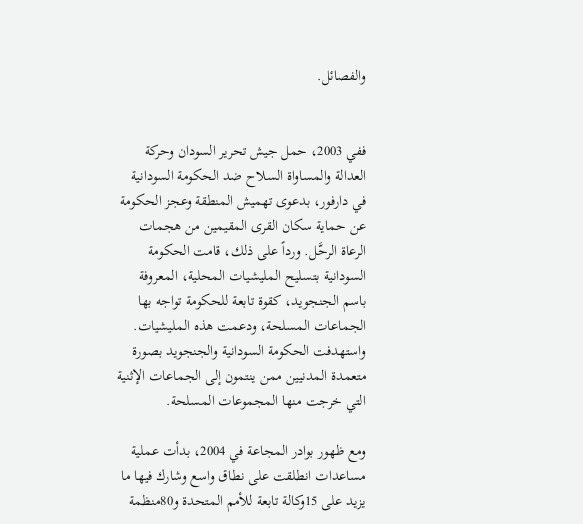والفصائل.


ففي 2003، حمل جيش تحرير السودان وحركة العدالة والمساواة السلاح ضد الحكومة السودانية في دارفور، بدعوى تهميش المنطقة وعجز الحكومة عن حماية سكان القرى المقيمين من هجمات الرعاة الرحَّل. ورداً على ذلك، قامت الحكومة السودانية بتسليح المليشيات المحلية، المعروفة باسم الجنجويد، كقوة تابعة للحكومة تواجه بها الجماعات المسلحة، ودعمت هذه المليشيات. واستهدفت الحكومة السودانية والجنجويد بصورة متعمدة المدنيين ممن ينتمون إلى الجماعات الإثنية التي خرجت منها المجموعات المسلحة.

ومع ظهور بوادر المجاعة في 2004، بدأت عملية مساعدات انطلقت على نطاق واسع وشارك فيها ما يزيد على 15وكالة تابعة للأمم المتحدة و80منظمة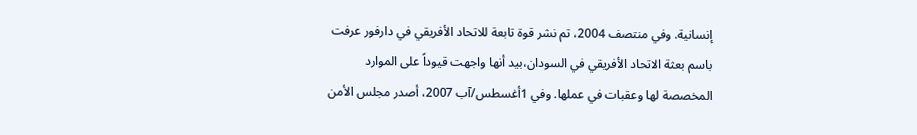إنسانية. وفي منتصف 2004، تم نشر قوة تابعة للاتحاد الأفريقي في دارفور عرفت باسم بعثة الاتحاد الأفريقي في السودان،بيد أنها واجهت قيوداً على الموارد المخصصة لها وعقبات في عملها. وفي 1أغسطس/آب 2007، أصدر مجلس الأمن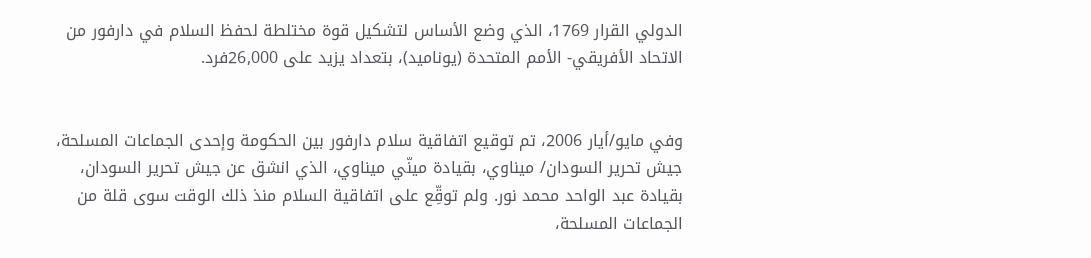الدولي القرار 1769، الذي وضع الأساس لتشكيل قوة مختلطة لحفظ السلام في دارفور من الاتحاد الأفريقي- الأمم المتحدة (يوناميد)، بتعداد يزيد على 26,000فرد.


وفي مايو/أيار 2006، تم توقيع اتفاقية سلام دارفور بين الحكومة وإحدى الجماعات المسلحة، جيش تحرير السودان/ ميناوي، بقيادة مينّي ميناوي، الذي انشق عن جيش تحرير السودان، بقيادة عبد الواحد محمد نور. ولم توقِّع على اتفاقية السلام منذ ذلك الوقت سوى قلة من الجماعات المسلحة،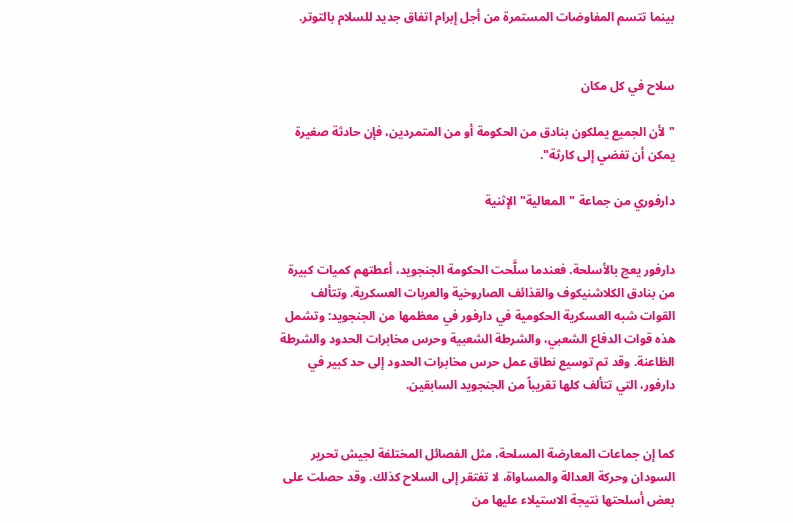بينما تتسم المفاوضات المستمرة من أجل إبرام اتفاق جديد للسلام بالتوتر.


سلاح في كل مكان

"لأن الجميع يملكون بنادق من الحكومة أو من المتمردين، فإن حادثة صغيرة يمكن أن تفضي إلى كارثة".

دارفوري من جماعة "المعالية" الإثنية


دارفور يعج بالأسلحة. فعندما سلَّحت الحكومة الجنجويد، أعطتهم كميات كبيرة من بنادق الكلاشنيكوف والقذائف الصاروخية والعربات العسكرية. وتتألف القوات شبه العسكرية الحكومية في دارفور في معظمها من الجنجويد: وتشمل هذه قوات الدفاع الشعبي، والشرطة الشعبية وحرس مخابرات الحدود والشرطة الظاعنة. وقد تم توسيع نطاق عمل حرس مخابرات الحدود إلى حد كبير في دارفور، التي تتألف كلها تقريباً من الجنجويد السابقين.


كما إن جماعات المعارضة المسلحة، مثل الفصائل المختلفة لجيش تحرير السودان وحركة العدالة والمساواة، لا تفتقر إلى السلاح كذلك. وقد حصلت على بعض أسلحتها نتيجة الاستيلاء عليها من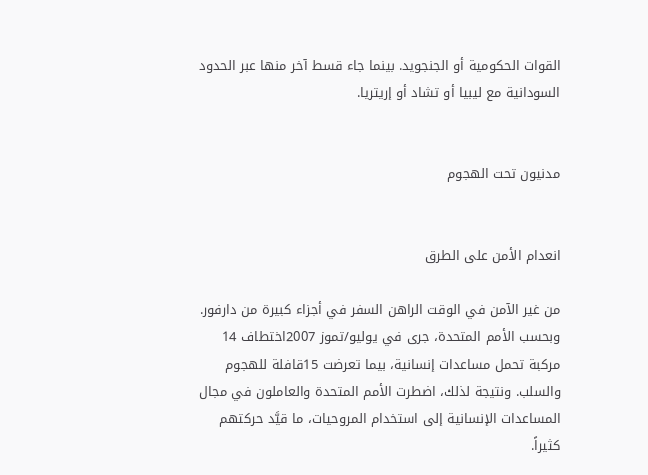القوات الحكومية أو الجنجويد. بينما جاء قسط آخر منها عبر الحدود السودانية مع ليبيا أو تشاد أو إريتريا.


مدنيون تحت الهجوم


انعدام الأمن على الطرق

من غير الآمن في الوقت الراهن السفر في أجزاء كبيرة من دارفور. وبحسب الأمم المتحدة، جرى في يوليو/تموز 2007اختطاف 14 مركبة تحمل مساعدات إنسانية، بيما تعرضت 15قافلة للهجوم والسلب. ونتيجة لذلك، اضطرت الأمم المتحدة والعاملون في مجال المساعدات الإنسانية إلى استخدام المروحيات، ما قيَّد حركتهم كثيراً.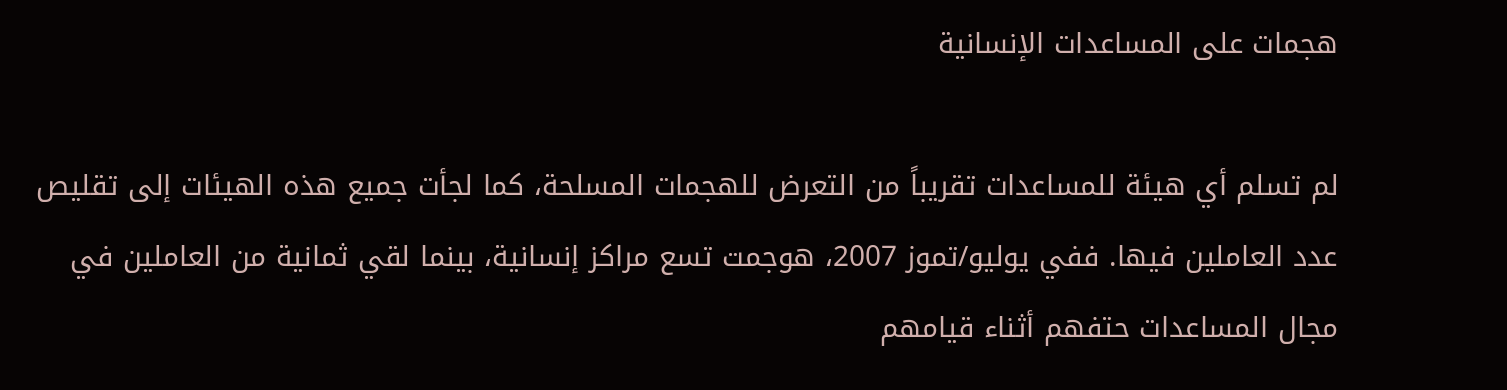هجمات على المساعدات الإنسانية

لم تسلم أي هيئة للمساعدات تقريباً من التعرض للهجمات المسلحة، كما لجأت جميع هذه الهيئات إلى تقليص عدد العاملين فيها. ففي يوليو/تموز 2007، هوجمت تسع مراكز إنسانية، بينما لقي ثمانية من العاملين في مجال المساعدات حتفهم أثناء قيامهم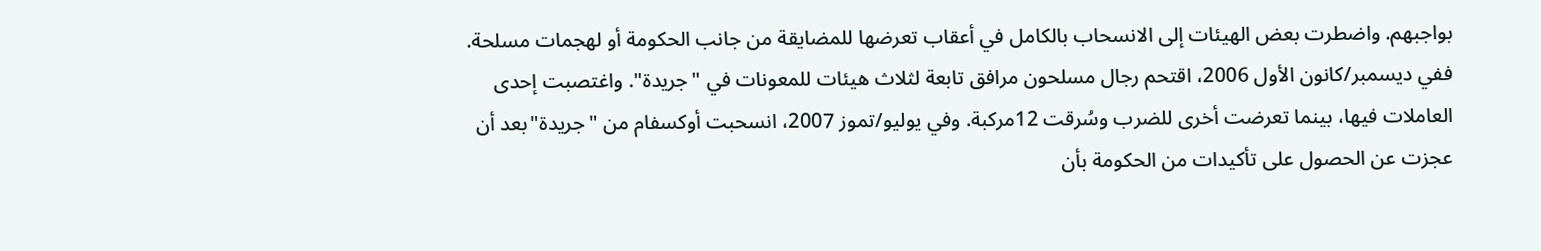بواجبهم. واضطرت بعض الهيئات إلى الانسحاب بالكامل في أعقاب تعرضها للمضايقة من جانب الحكومة أو لهجمات مسلحة. ففي ديسمبر/كانون الأول 2006، اقتحم رجال مسلحون مرافق تابعة لثلاث هيئات للمعونات في "جريدة". واغتصبت إحدى العاملات فيها، بينما تعرضت أخرى للضرب وسُرقت 12مركبة. وفي يوليو/تموز 2007، انسحبت أوكسفام من "جريدة"بعد أن عجزت عن الحصول على تأكيدات من الحكومة بأن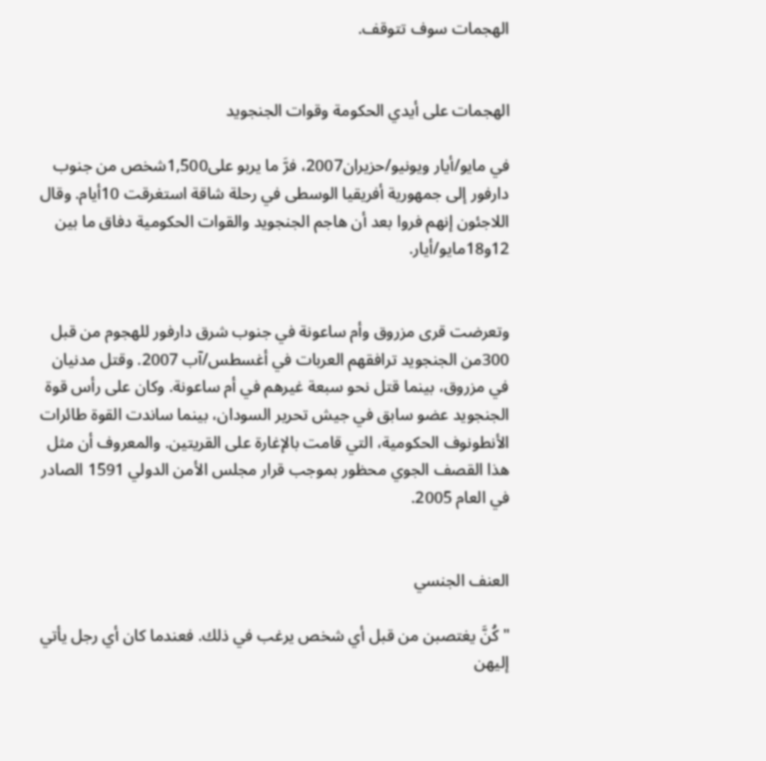الهجمات سوف تتوقف.


الهجمات على أيدي الحكومة وقوات الجنجويد

في مايو/أيار ويونيو/حزيران2007، فرَّ ما يربو على1,500شخص من جنوب دارفور إلى جمهورية أفريقيا الوسطى في رحلة شاقة استغرقت 10أيام. وقال اللاجئون إنهم فروا بعد أن هاجم الجنجويد والقوات الحكومية دفاق ما بين 12و18مايو/أيار.


وتعرضت قرى مزروق وأم ساعونة في جنوب شرق دارفور للهجوم من قبل 300من الجنجويد ترافقهم العربات في أغسطس/آب 2007. وقتل مدنيان في مزروق، بينما قتل نحو سبعة غيرهم في أم ساعونة. وكان على رأس قوة الجنجويد عضو سابق في جيش تحرير السودان، بينما ساندت القوة طائرات الأنطونوف الحكومية، التي قامت بالإغارة على القريتين. والمعروف أن مثل هذا القصف الجوي محظور بموجب قرار مجلس الأمن الدولي 1591 الصادر في العام 2005.


العنف الجنسي

"كُنَّ يغتصبن من قبل أي شخص يرغب في ذلك. فعندما كان أي رجل يأتي إليهن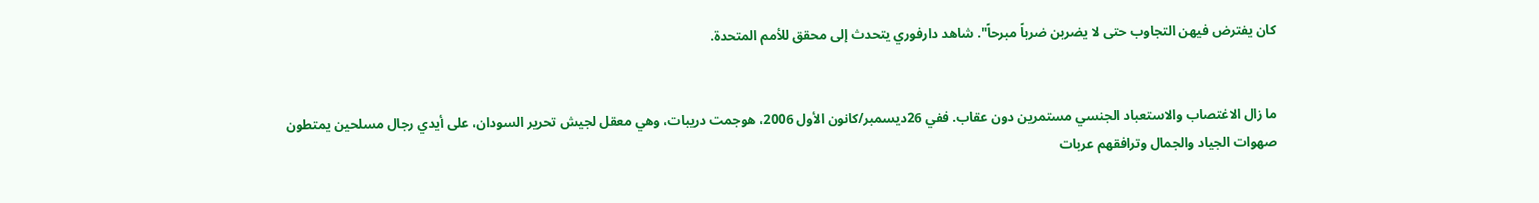كان يفترض فيهن التجاوب حتى لا يضربن ضرباً مبرحاً". شاهد دارفوري يتحدث إلى محقق للأمم المتحدة.


ما زال الاغتصاب والاستعباد الجنسي مستمرين دون عقاب. ففي 26ديسمبر/كانون الأول 2006، هوجمت دريبات، وهي معقل لجيش تحرير السودان، على أيدي رجال مسلحين يمتطون صهوات الجياد والجمال وترافقهم عربات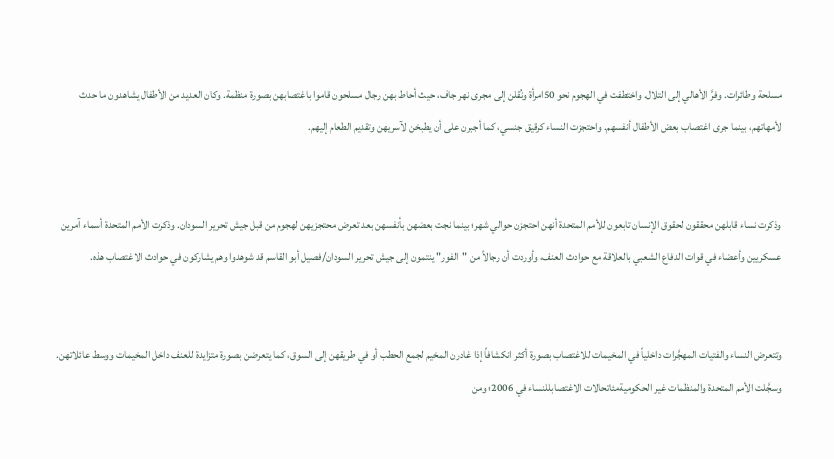مسلحة وطائرات. وفرَّ الأهالي إلى التلال. واختطفت في الهجوم نحو 50امرأة ونُقلن إلى مجرى نهر جاف، حيث أحاط بهن رجال مسلحون قاموا باغتصابهن بصورة منظمة. وكان العديد من الأطفال يشاهدون ما حدث لأمهاتهم، بينما جرى اغتصاب بعض الأطفال أنفسهم. واحتجزت النساء كرقيق جنسي، كما أجبرن على أن يطبخن لآسريهن وتقديم الطعام إليهم.


وذكرت نساء قابلهن محققون لحقوق الإنسان تابعون للأمم المتحدة أنهن احتجزن حوالي شهر؛ بينما نجت بعضهن بأنفسهن بعد تعرض محتجزيهن لهجوم من قبل جيش تحرير السودان. وذكرت الأمم المتحدة أسماء آمرين عسكريين وأعضاء في قوات الدفاع الشعبي بالعلاقة مع حوادث العنف، وأوردت أن رجالاً من "الفور" ينتمون إلى جيش تحرير السودان/فصيل أبو القاسم قد شوهدوا وهم يشاركون في حوادث الاغتصاب هذه.


وتتعرض النساء والفتيات المهجَّرات داخلياً في المخيمات للاغتصاب بصورة أكثر انكشافاً إذا غادرن المخيم لجمع الحطب أو في طريقهن إلى السوق، كما يتعرضن بصورة متزايدة للعنف داخل المخيمات ووسط عائلاتهن. وسجَّلت الأمم المتحدة والمنظمات غير الحكوميةمئاتحالات الاغتصابللنساء في 2006؛ ومن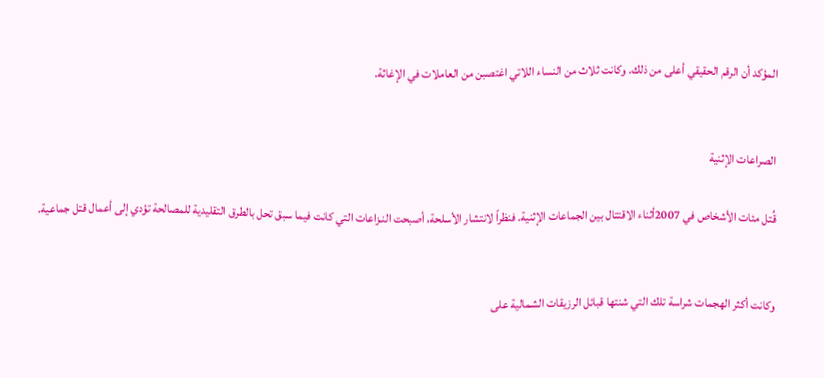المؤكد أن الرقم الحقيقي أعلى من ذلك. وكانت ثلاث من النساء اللاتي اغتصبن من العاملات في الإغاثة.


الصراعات الإثنية

قُتل مئات الأشخاص في 2007أثناء الاقتتال بين الجماعات الإثنية. فنظراً لانتشار الأسلحة، أصبحت النـزاعات التي كانت فيما سبق تحل بالطرق التقليدية للمصالحة تؤدي إلى أعمال قتل جماعية.


وكانت أكثر الهجمات شراسة تلك التي شنتها قبائل الرزيقات الشمالية على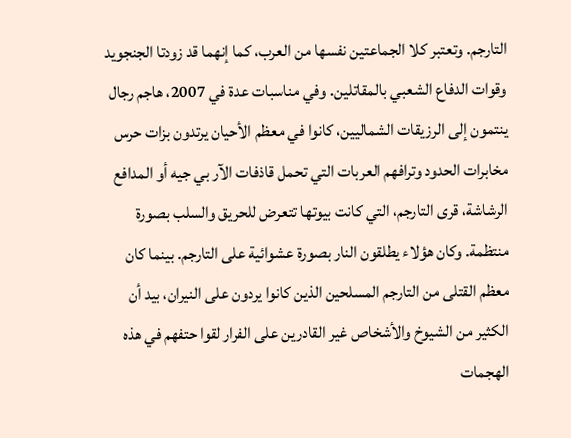التارجم. وتعتبر كلا الجماعتين نفسها من العرب، كما إنهما قد زودتا الجنجويد وقوات الدفاع الشعبي بالمقاتلين. وفي مناسبات عدة في 2007، هاجم رجال ينتمون إلى الرزيقات الشماليين، كانوا في معظم الأحيان يرتدون بزات حرس مخابرات الحدود وترافهم العربات التي تحمل قاذفات الآر بي جيه أو المدافع الرشاشة، قرى التارجم، التي كانت بيوتها تتعرض للحريق والسلب بصورة منتظمة. وكان هؤلاء يطلقون النار بصورة عشوائية على التارجم. بينما كان معظم القتلى من التارجم المسلحين الذين كانوا يردون على النيران، بيد أن الكثير من الشيوخ والأشخاص غير القادرين على الفرار لقوا حتفهم في هذه الهجمات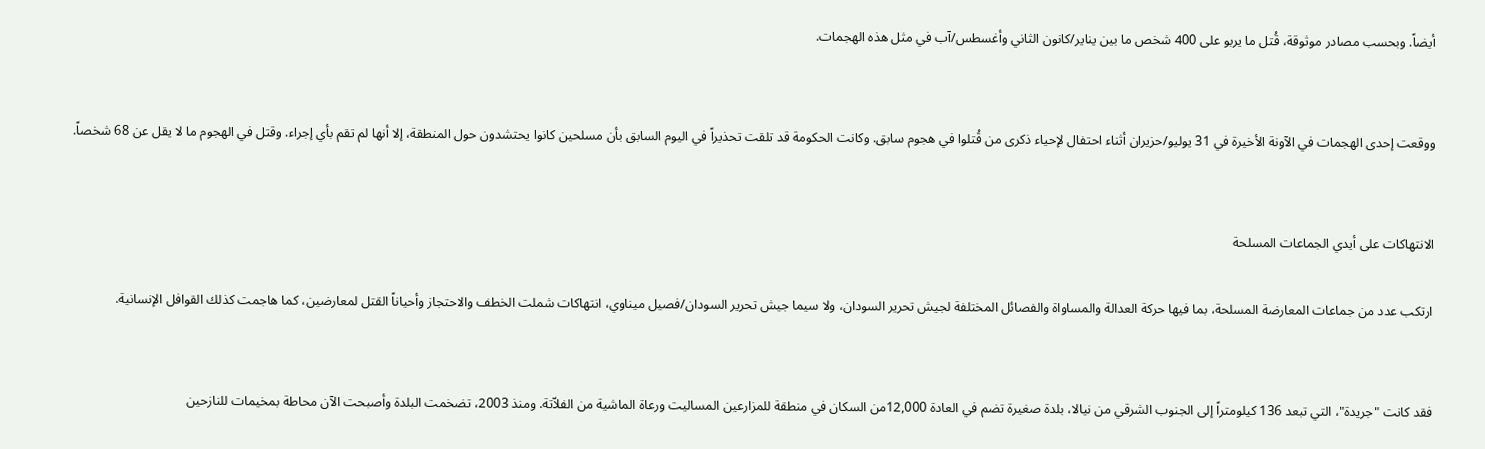أيضاً. وبحسب مصادر موثوقة، قُتل ما يربو على 400 شخص ما بين يناير/كانون الثاني وأغسطس/آب في مثل هذه الهجمات.


ووقعت إحدى الهجمات في الآونة الأخيرة في 31 يوليو/حزيران أثناء احتفال لإحياء ذكرى من قُتلوا في هجوم سابق. وكانت الحكومة قد تلقت تحذيراً في اليوم السابق بأن مسلحين كانوا يحتشدون حول المنطقة، إلا أنها لم تقم بأي إجراء. وقتل في الهجوم ما لا يقل عن 68 شخصاً.


الانتهاكات على أيدي الجماعات المسلحة

ارتكب عدد من جماعات المعارضة المسلحة، بما فيها حركة العدالة والمساواة والفصائل المختلفة لجيش تحرير السودان، ولا سيما جيش تحرير السودان/فصيل ميناوي، انتهاكات شملت الخطف والاحتجاز وأحياناً القتل لمعارضين، كما هاجمت كذلك القوافل الإنسانية.


فقد كانت "جريدة"، التي تبعد 136 كيلومتراً إلى الجنوب الشرقي من نيالا، بلدة صغيرة تضم في العادة 12,000من السكان في منطقة للمزارعين المساليت ورعاة الماشية من الفلاّتة. ومنذ 2003، تضخمت البلدة وأصبحت الآن محاطة بمخيمات للنازحين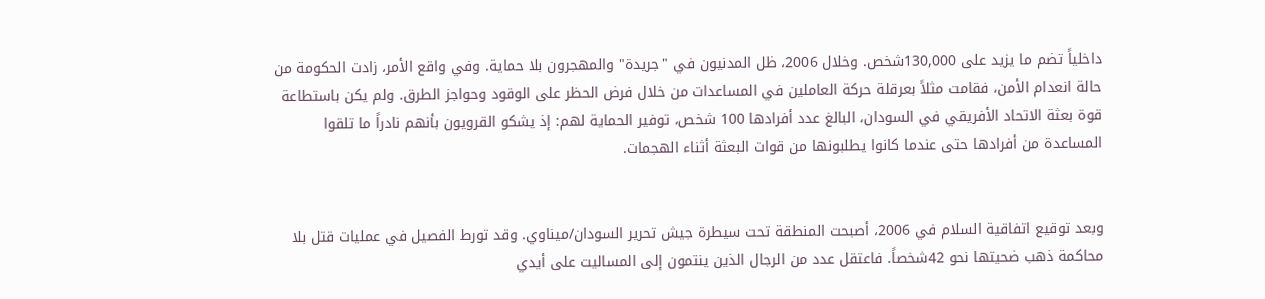داخلياً تضم ما يزيد على 130,000شخص. وخلال 2006، ظل المدنيون في "جريدة" والمهجرون بلا حماية. وفي واقع الأمر، زادت الحكومة من حالة انعدام الأمن، فقامت مثلاً بعرقلة حركة العاملين في المساعدات من خلال فرض الحظر على الوقود وحواجز الطرق. ولم يكن باستطاعة قوة بعثة الاتحاد الأفريقي في السودان، البالغ عدد أفرادها 100 شخص، توفير الحماية لهم: إذ يشكو القرويون بأنهم نادراً ما تلقوا المساعدة من أفرادها حتى عندما كانوا يطلبونها من قوات البعثة أثناء الهجمات.


وبعد توقيع اتفاقية السلام في 2006، أصبحت المنطقة تحت سيطرة جيش تحرير السودان/ميناوي. وقد تورط الفصيل في عمليات قتل بلا محاكمة ذهب ضحيتها نحو 42شخصاً. فاعتقل عدد من الرجال الذين ينتمون إلى المساليت على أيدي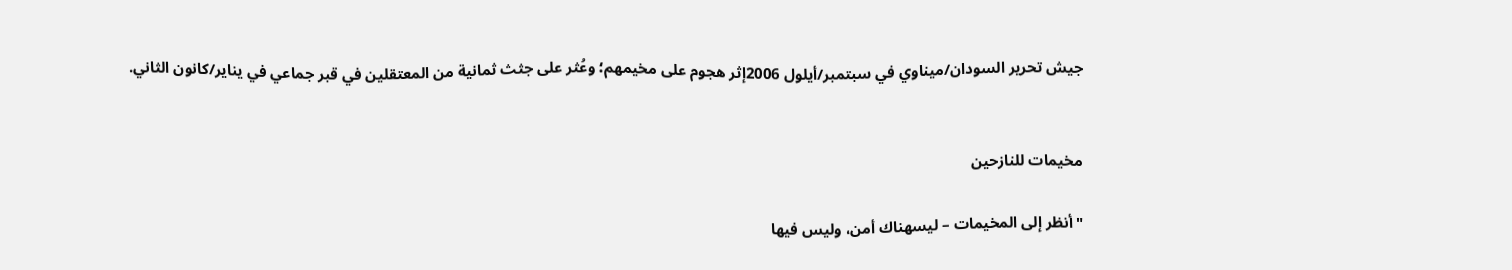جيش تحرير السودان/ميناوي في سبتمبر/أيلول 2006إثر هجوم على مخيمهم؛ وعُثر على جثث ثمانية من المعتقلين في قبر جماعي في يناير/كانون الثاني.


مخيمات للنازحين

"أنظر إلى المخيمات – ليسهناك أمن، وليس فيها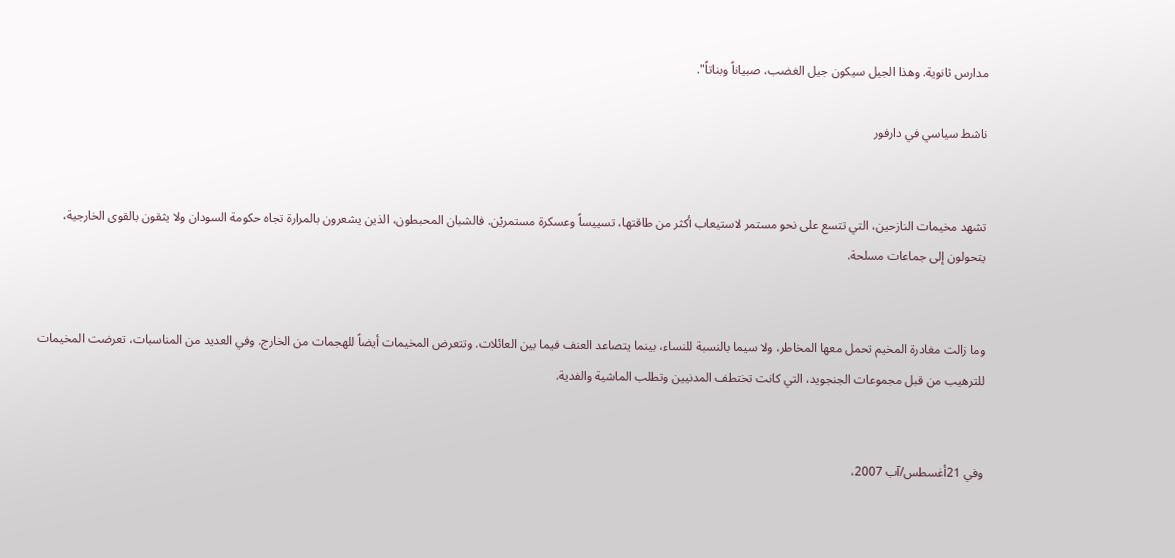مدارس ثانوية. وهذا الجيل سيكون جيل الغضب، صبياناً وبناتاً".

ناشط سياسي في دارفور


تشهد مخيمات النازحين، التي تتسع على نحو مستمر لاستيعاب أكثر من طاقتها، تسييساً وعسكرة مستمريْن. فالشبان المحبطون، الذين يشعرون بالمرارة تجاه حكومة السودان ولا يثقون بالقوى الخارجية، يتحولون إلى جماعات مسلحة.


وما زالت مغادرة المخيم تحمل معها المخاطر، ولا سيما بالنسبة للنساء، بينما يتصاعد العنف فيما بين العائلات. وتتعرض المخيمات أيضاً للهجمات من الخارج. وفي العديد من المناسبات، تعرضت المخيمات للترهيب من قبل مجموعات الجنجويد، التي كانت تختطف المدنيين وتطلب الماشية والفدية.


وفي 21أغسطس/آب 2007،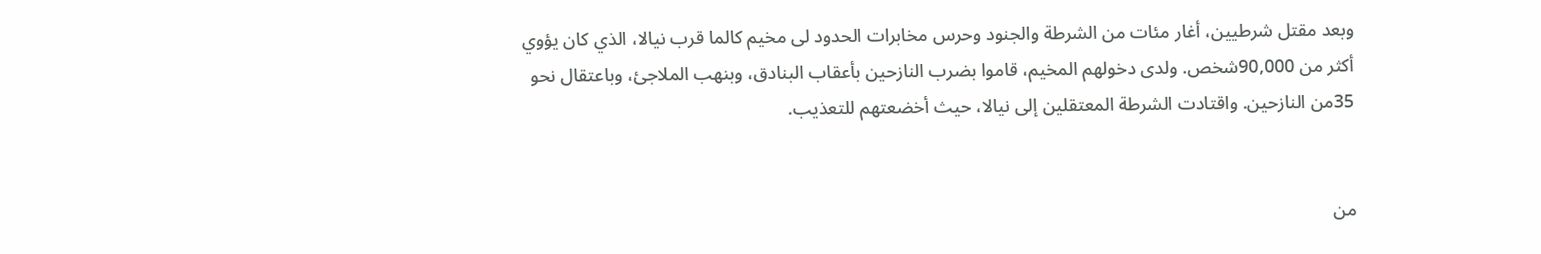وبعد مقتل شرطيين، أغار مئات من الشرطة والجنود وحرس مخابرات الحدود لى مخيم كالما قرب نيالا، الذي كان يؤوي أكثر من 90,000شخص. ولدى دخولهم المخيم، قاموا بضرب النازحين بأعقاب البنادق، وبنهب الملاجئ، وباعتقال نحو 35من النازحين. واقتادت الشرطة المعتقلين إلى نيالا، حيث أخضعتهم للتعذيب.


من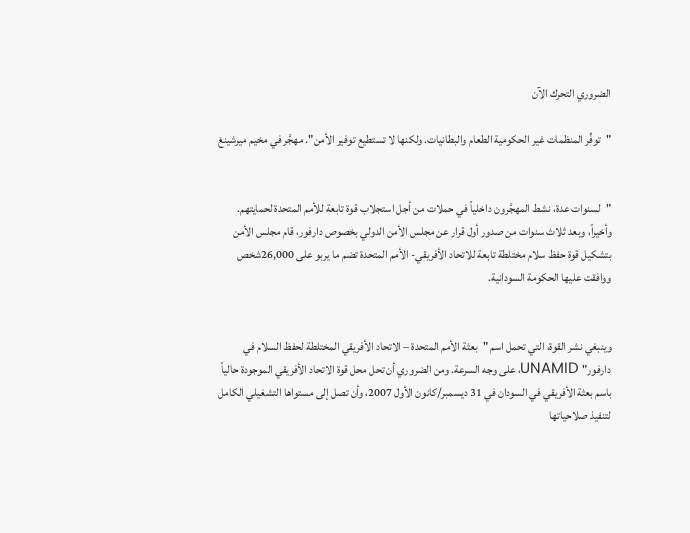الضروري التحرك الآن

"توفِّر المنظمات غير الحكومية الطعام والبطانيات. ولكنها لا تستطيع توفير الأمن". مهجَّر في مخيم ميرشينغ


"لسنوات عدة، نشط المهجَّرون داخلياً في حملات من أجل استجلاب قوة تابعة للأمم المتحدة لحمايتهم. وأخيراً، وبعد ثلاث سنوات من صدور أول قرار عن مجلس الأمن الدولي بخصوص دارفور، قام مجلس الأمن بتشكيل قوة حفظ سلام مختلطة تابعة للاتحاد الأفريقي- الأمم المتحدة تضم ما يربو على 26,000شخص ووافقت عليها الحكومة السودانية.


وينبغي نشر القوة، التي تحمل اسم "بعثة الأمم المتحدة – الاتحاد الأفريقي المختلطة لحفظ السلام في دارفور" UNAMID، على وجه السرعة. ومن الضروري أن تحل محل قوة الاتحاد الأفريقي الموجودة حالياً باسم بعثة الأفريقي في السودان في 31 ديسمبر/كانون الأول 2007، وأن تصل إلى مستواها التشغيلي الكامل لتنفيذ صلاحياتها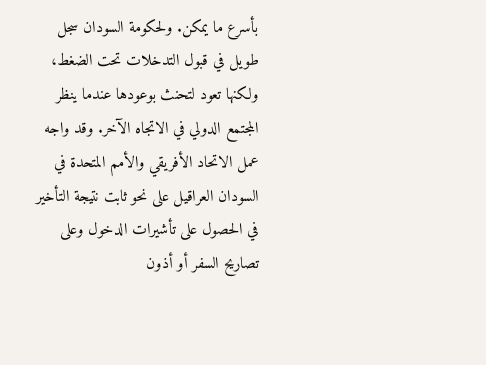بأسرع ما يمكن. ولحكومة السودان سجل طويل في قبول التدخلات تحت الضغط، ولكنها تعود لتحنث بوعودها عندما ينظر المجتمع الدولي في الاتجاه الآخر. وقد واجه عمل الاتحاد الأفريقي والأمم المتحدة في السودان العراقيل على نحو ثابت نتيجة التأخير في الحصول على تأشيرات الدخول وعلى تصاريح السفر أو أذون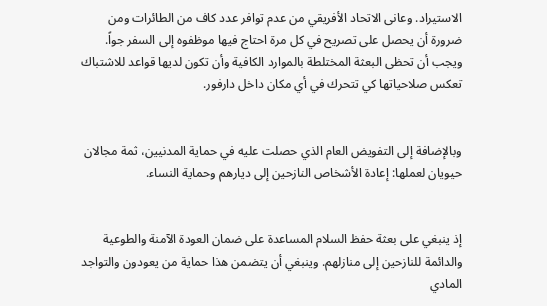الاستيراد. وعانى الاتحاد الأفريقي من عدم توافر عدد كاف من الطائرات ومن ضرورة أن يحصل على تصريح في كل مرة احتاج فيها موظفوه إلى السفر جواً. ويجب أن تحظى البعثة المختلطة بالموارد الكافية وأن تكون لديها قواعد للاشتباك تعكس صلاحياتها كي تتحرك في أي مكان داخل دارفور.


وبالإضافة إلى التفويض العام الذي حصلت عليه في حماية المدنيين، ثمة مجالان حيويان لعملها: إعادة الأشخاص النازحين إلى ديارهم وحماية النساء.


إذ ينبغي على بعثة حفظ السلام المساعدة على ضمان العودة الآمنة والطوعية والدائمة للنازحين إلى منازلهم. وينبغي أن يتضمن هذا حماية من يعودون والتواجد المادي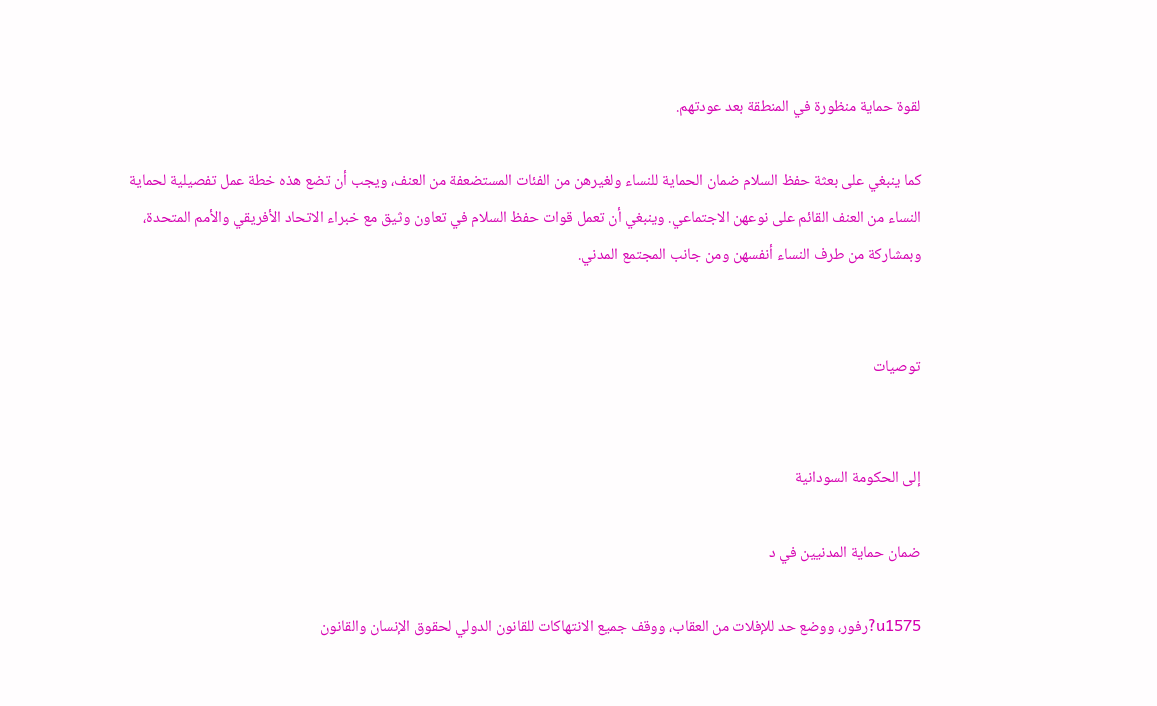لقوة حماية منظورة في المنطقة بعد عودتهم.

كما ينبغي على بعثة حفظ السلام ضمان الحماية للنساء ولغيرهن من الفئات المستضعفة من العنف، ويجب أن تضع هذه خطة عمل تفصيلية لحماية النساء من العنف القائم على نوعهن الاجتماعي. وينبغي أن تعمل قوات حفظ السلام في تعاون وثيق مع خبراء الاتحاد الأفريقي والأمم المتحدة، وبمشاركة من طرف النساء أنفسهن ومن جانب المجتمع المدني.


توصيات


إلى الحكومة السودانية

ضمان حماية المدنيين في د

u1575?رفور، ووضع حد للإفلات من العقاب، ووقف جميع الانتهاكات للقانون الدولي لحقوق الإنسان والقانون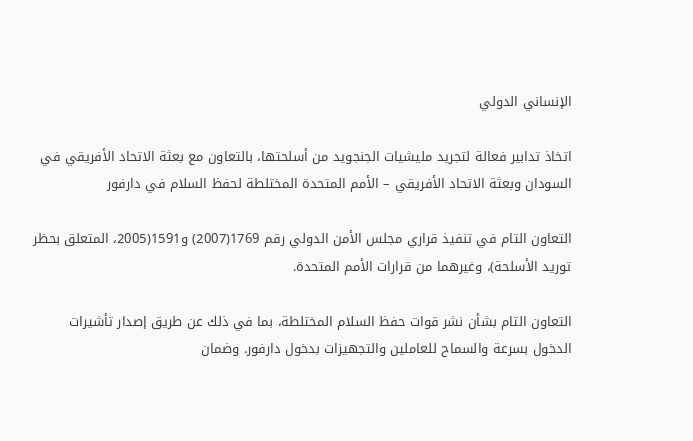الإنساني الدولي

اتخاذ تدابير فعالة لتجريد مليشيات الجنجويد من أسلحتها، بالتعاون مع بعثة الاتحاد الأفريقي في السودان وبعثة الاتحاد الأفريقي – الأمم المتحدة المختلطة لحفظ السلام في دارفور

التعاون التام في تنفيذ قراري مجلس الأمن الدولي رقم 1769(2007) و1591(2005، المتعلق بحظر توريد الأسلحة)، وغيرهما من قرارات الأمم المتحدة.

التعاون التام بشأن نشر قوات حفظ السلام المختلطة، بما في ذلك عن طريق إصدار تأشيرات الدخول بسرعة والسماح للعاملين والتجهيزات بدخول دارفور. وضمان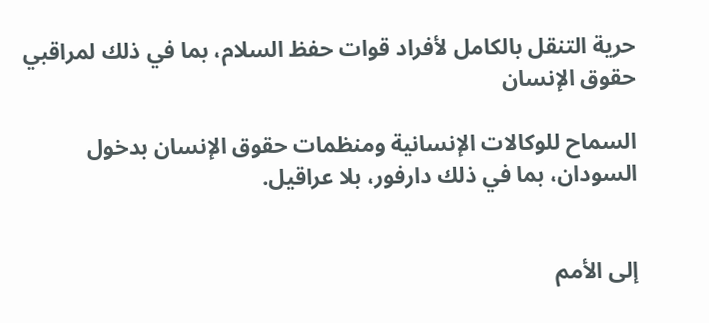حرية التنقل بالكامل لأفراد قوات حفظ السلام، بما في ذلك لمراقبي حقوق الإنسان

السماح للوكالات الإنسانية ومنظمات حقوق الإنسان بدخول السودان، بما في ذلك دارفور، بلا عراقيل.


إلى الأمم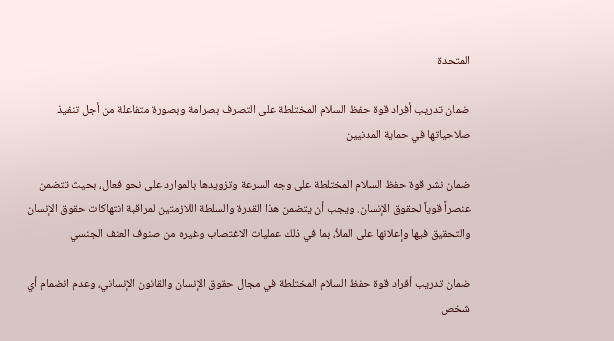المتحدة

ضمان تدريب أفراد قوة حفظ السلام المختلطة على التصرف بصرامة وبصورة متفاعلة من أجل تنفيذ صلاحياتها في حماية المدنيين

ضمان نشر قوة حفظ السلام المختلطة على وجه السرعة وتزويدها بالموارد على نحو فعال، بحيث تتضمن عنصراً قوياً لحقوق الإنسان. ويجب أن يتضمن هذا القدرة والسلطة اللازمتين لمراقبة انتهاكات حقوق الإنسان والتحقيق فيها وإعلانها على الملأ، بما في ذلك عمليات الاغتصاب وغيره من صنوف العنف الجنسي

ضمان تدريب أفراد قوة حفظ السلام المختلطة في مجال حقوق الإنسان والقانون الإنساني، وعدم انضمام أي شخص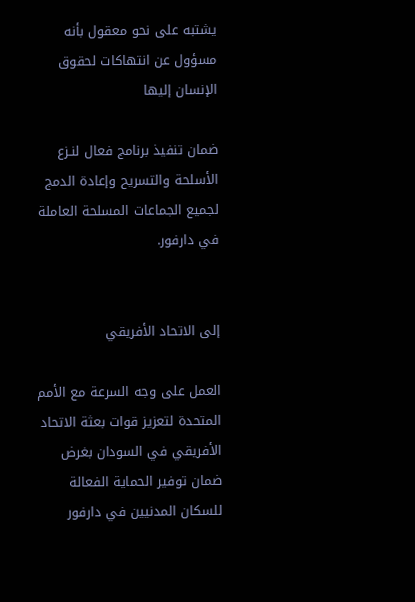يشتبه على نحو معقول بأنه مسؤول عن انتهاكات لحقوق الإنسان إليها

ضمان تنفيذ برنامج فعال لنـزع الأسلحة والتسريح وإعادة الدمج لجميع الجماعات المسلحة العاملة في دارفور.


إلى الاتحاد الأفريقي

العمل على وجه السرعة مع الأمم المتحدة لتعزيز قوات بعثة الاتحاد الأفريقي في السودان بغرض ضمان توفير الحماية الفعالة للسكان المدنيين في دارفور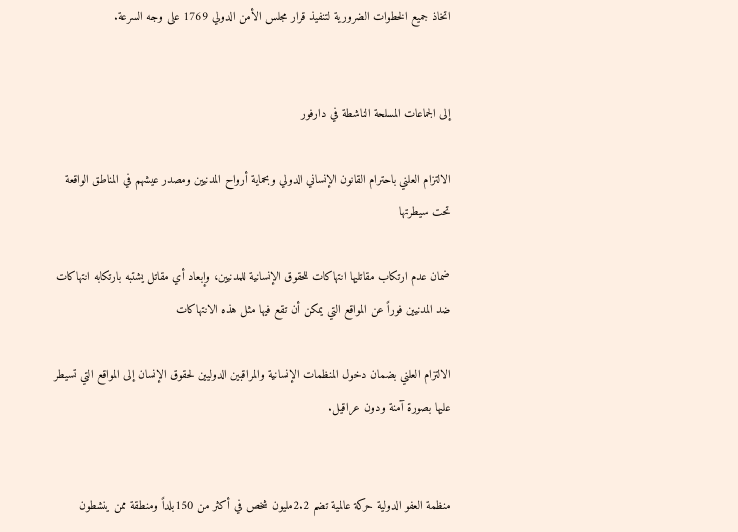اتخاذ جميع الخطوات الضرورية لتنفيذ قرار مجلس الأمن الدولي 1769 على وجه السرعة.


إلى الجماعات المسلحة الناشطة في دارفور

الالتزام العلني باحترام القانون الإنساني الدولي وبحماية أرواح المدنيين ومصدر عيشهم في المناطق الواقعة تحت سيطرتها

ضمان عدم ارتكاب مقاتليها انتهاكات للحقوق الإنسانية للمدنيين، وإبعاد أي مقاتل يشتبه بارتكابه انتهاكات ضد المدنيين فوراً عن المواقع التي يمكن أن تقع فيها مثل هذه الانتهاكات

الالتزام العلني بضمان دخول المنظمات الإنسانية والمراقبين الدوليين لحقوق الإنسان إلى المواقع التي تسيطر عليها بصورة آمنة ودون عراقيل.


منظمة العفو الدولية حركة عالمية تضم 2.2مليون شخص في أكثر من 150بلداً ومنطقة ممن ينشطون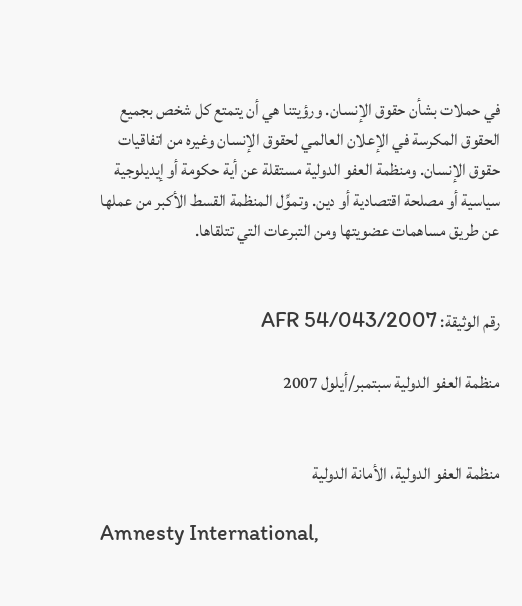في حملات بشأن حقوق الإنسان. ورؤيتنا هي أن يتمتع كل شخص بجميع الحقوق المكرسة في الإعلان العالمي لحقوق الإنسان وغيره من اتفاقيات حقوق الإنسان. ومنظمة العفو الدولية مستقلة عن أية حكومة أو إيديلوجية سياسية أو مصلحة اقتصادية أو دين. وتموِّل المنظمة القسط الأكبر من عملها عن طريق مساهمات عضويتها ومن التبرعات التي تتلقاها.


رقم الوثيقة: AFR 54/043/2007

منظمة العفو الدولية سبتمبر/أيلول 2007


منظمة العفو الدولية، الأمانة الدولية

Amnesty International,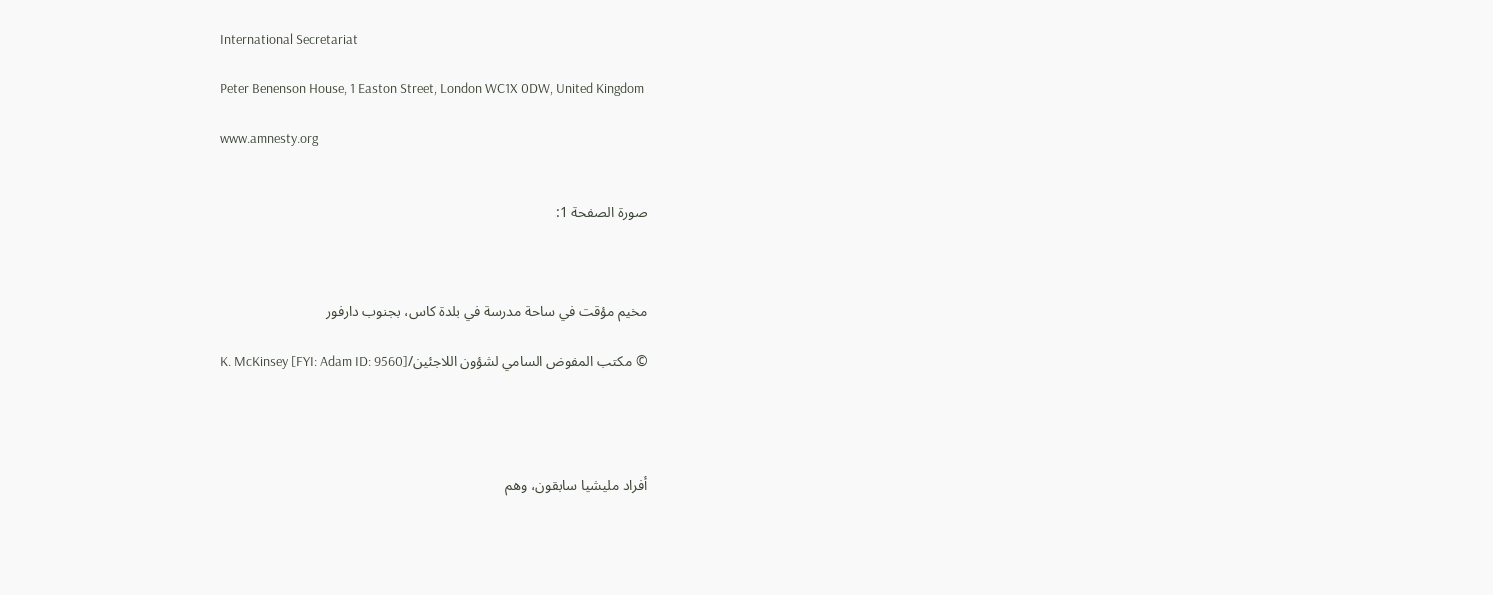International Secretariat

Peter Benenson House, 1 Easton Street, London WC1X 0DW, United Kingdom

www.amnesty.org


صورة الصفحة 1:



مخيم مؤقت في ساحة مدرسة في بلدة كاس، بجنوب دارفور

© مكتب المفوض السامي لشؤون اللاجئين/K. McKinsey [FYI: Adam ID: 9560]




أفراد مليشيا سابقون، وهم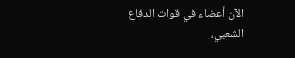الآن أعضاء في قوات الدفاع الشعبي،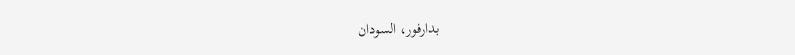بدارفور، السودان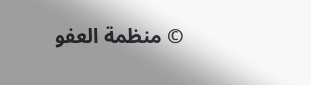© منظمة العفو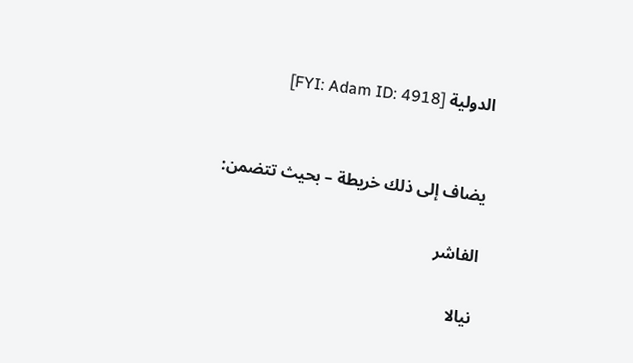الدولية [FYI: Adam ID: 4918]


يضاف إلى ذلك خريطة – بحيث تتضمن:

الفاشر

نيالا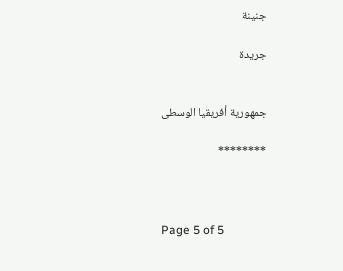جنينة

جريدة


جمهورية أفريقيا الوسطى

********



Page 5 of 5